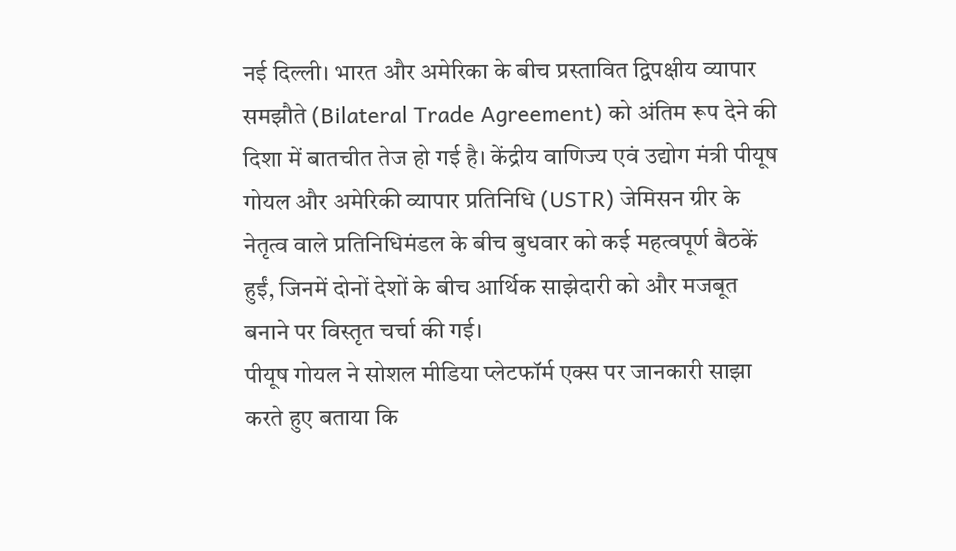नई दिल्ली। भारत और अमेरिका के बीच प्रस्तावित द्विपक्षीय व्यापार समझौते (Bilateral Trade Agreement) को अंतिम रूप देने की दिशा में बातचीत तेज हो गई है। केंद्रीय वाणिज्य एवं उद्योग मंत्री पीयूष गोयल और अमेरिकी व्यापार प्रतिनिधि (USTR) जेमिसन ग्रीर के नेतृत्व वाले प्रतिनिधिमंडल के बीच बुधवार को कई महत्वपूर्ण बैठकें हुईं, जिनमें दोनों देशों के बीच आर्थिक साझेदारी को और मजबूत बनाने पर विस्तृत चर्चा की गई।
पीयूष गोयल ने सोशल मीडिया प्लेटफॉर्म एक्स पर जानकारी साझा करते हुए बताया कि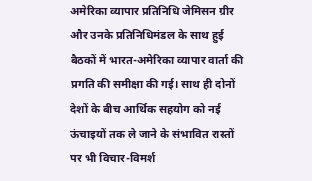अमेरिका व्यापार प्रतिनिधि जेमिसन ग्रीर और उनके प्रतिनिधिमंडल के साथ हुई बैठकों में भारत-अमेरिका व्यापार वार्ता की प्रगति की समीक्षा की गई। साथ ही दोनों देशों के बीच आर्थिक सहयोग को नई ऊंचाइयों तक ले जाने के संभावित रास्तों पर भी विचार-विमर्श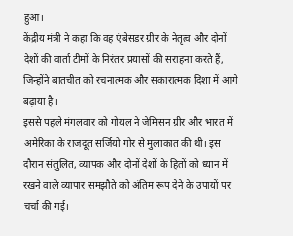हुआ।
केंद्रीय मंत्री ने कहा कि वह एंबेसडर ग्रीर के नेतृत्व और दोनों देशों की वार्ता टीमों के निरंतर प्रयासों की सराहना करते हैं, जिन्होंने बातचीत को रचनात्मक और सकारात्मक दिशा में आगे बढ़ाया है।
इससे पहले मंगलवार को गोयल ने जेमिसन ग्रीर और भारत में अमेरिका के राजदूत सर्जियो गोर से मुलाकात की थी। इस दौरान संतुलित, व्यापक और दोनों देशों के हितों को ध्यान में रखने वाले व्यापार समझौते को अंतिम रूप देने के उपायों पर चर्चा की गई।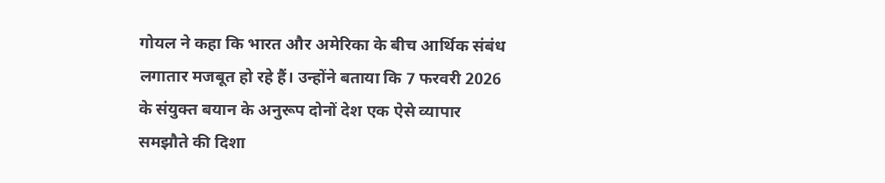गोयल ने कहा कि भारत और अमेरिका के बीच आर्थिक संबंध लगातार मजबूत हो रहे हैं। उन्होंने बताया कि 7 फरवरी 2026 के संयुक्त बयान के अनुरूप दोनों देश एक ऐसे व्यापार समझौते की दिशा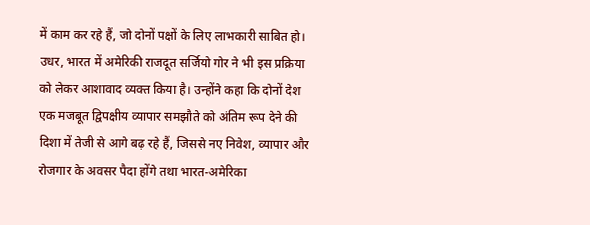में काम कर रहे हैं, जो दोनों पक्षों के लिए लाभकारी साबित हो।
उधर, भारत में अमेरिकी राजदूत सर्जियो गोर ने भी इस प्रक्रिया को लेकर आशावाद व्यक्त किया है। उन्होंने कहा कि दोनों देश एक मजबूत द्विपक्षीय व्यापार समझौते को अंतिम रूप देने की दिशा में तेजी से आगे बढ़ रहे हैं, जिससे नए निवेश, व्यापार और रोजगार के अवसर पैदा होंगे तथा भारत-अमेरिका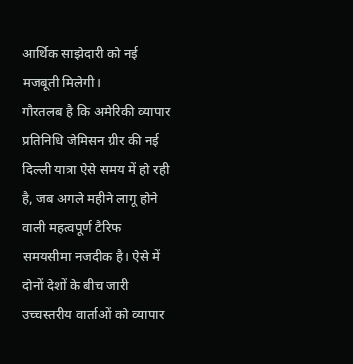आर्थिक साझेदारी को नई मजबूती मिलेगी।
गौरतलब है कि अमेरिकी व्यापार प्रतिनिधि जेमिसन ग्रीर की नई दिल्ली यात्रा ऐसे समय में हो रही है, जब अगले महीने लागू होने वाली महत्वपूर्ण टैरिफ समयसीमा नजदीक है। ऐसे में दोनों देशों के बीच जारी उच्चस्तरीय वार्ताओं को व्यापार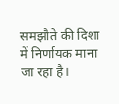समझौते की दिशा में निर्णायक माना जा रहा है।